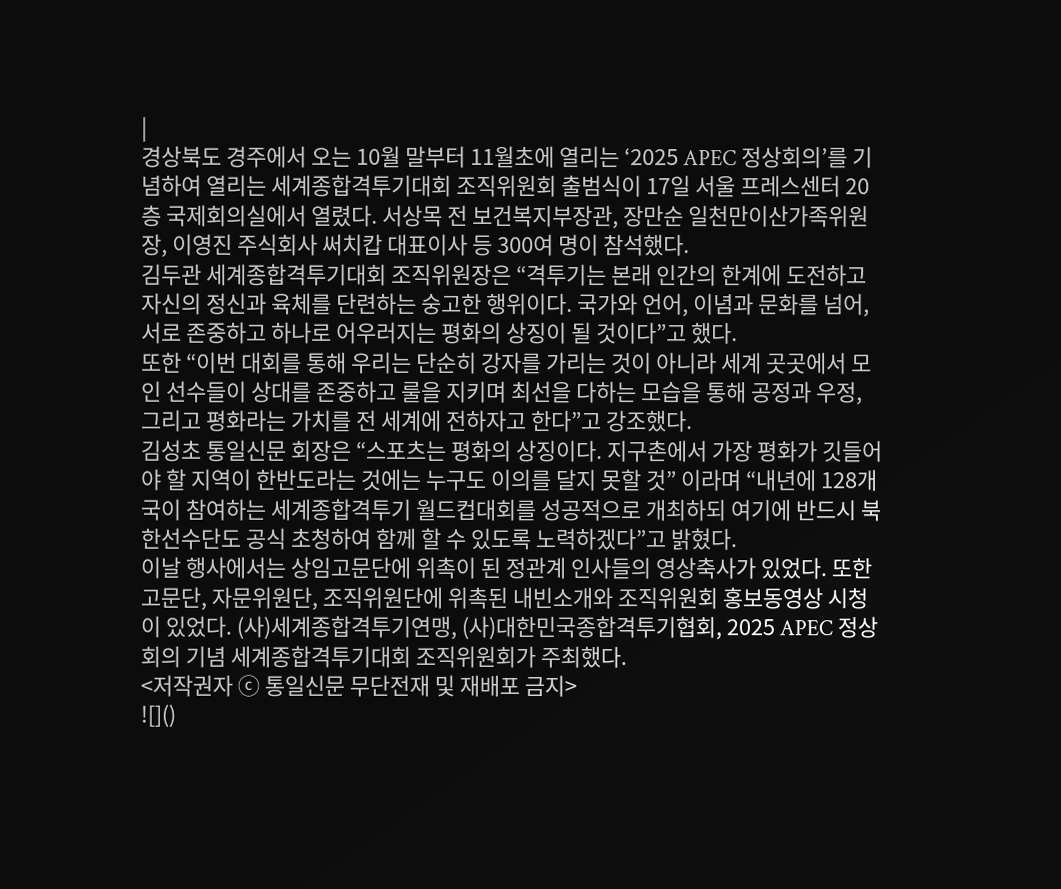|
경상북도 경주에서 오는 10월 말부터 11월초에 열리는 ‘2025 APEC 정상회의’를 기념하여 열리는 세계종합격투기대회 조직위원회 출범식이 17일 서울 프레스센터 20층 국제회의실에서 열렸다. 서상목 전 보건복지부장관, 장만순 일천만이산가족위원장, 이영진 주식회사 써치캅 대표이사 등 300여 명이 참석했다.
김두관 세계종합격투기대회 조직위원장은 “격투기는 본래 인간의 한계에 도전하고 자신의 정신과 육체를 단련하는 숭고한 행위이다. 국가와 언어, 이념과 문화를 넘어, 서로 존중하고 하나로 어우러지는 평화의 상징이 될 것이다”고 했다.
또한 “이번 대회를 통해 우리는 단순히 강자를 가리는 것이 아니라 세계 곳곳에서 모인 선수들이 상대를 존중하고 룰을 지키며 최선을 다하는 모습을 통해 공정과 우정, 그리고 평화라는 가치를 전 세계에 전하자고 한다”고 강조했다.
김성초 통일신문 회장은 “스포츠는 평화의 상징이다. 지구촌에서 가장 평화가 깃들어야 할 지역이 한반도라는 것에는 누구도 이의를 달지 못할 것” 이라며 “내년에 128개국이 참여하는 세계종합격투기 월드컵대회를 성공적으로 개최하되 여기에 반드시 북한선수단도 공식 초청하여 함께 할 수 있도록 노력하겠다”고 밝혔다.
이날 행사에서는 상임고문단에 위촉이 된 정관계 인사들의 영상축사가 있었다. 또한 고문단, 자문위원단, 조직위원단에 위촉된 내빈소개와 조직위원회 홍보동영상 시청이 있었다. (사)세계종합격투기연맹, (사)대한민국종합격투기협회, 2025 APEC 정상회의 기념 세계종합격투기대회 조직위원회가 주최했다.
<저작권자 ⓒ 통일신문 무단전재 및 재배포 금지>
![]()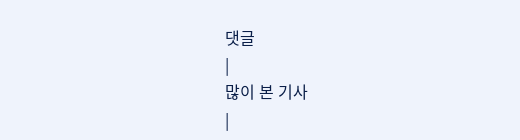댓글
|
많이 본 기사
|